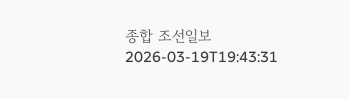종합 조선일보 2026-03-19T19:43:31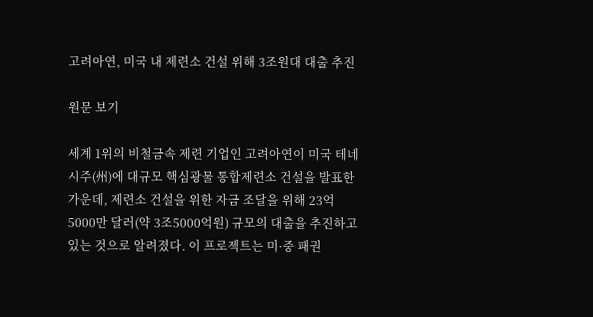고려아연, 미국 내 제련소 건설 위해 3조원대 대출 추진

원문 보기

세계 1위의 비철금속 제련 기업인 고려아연이 미국 테네시주(州)에 대규모 핵심광물 통합제련소 건설을 발표한 가운데, 제련소 건설을 위한 자금 조달을 위해 23억5000만 달러(약 3조5000억원) 규모의 대출을 추진하고 있는 것으로 알려졌다. 이 프로젝트는 미·중 패권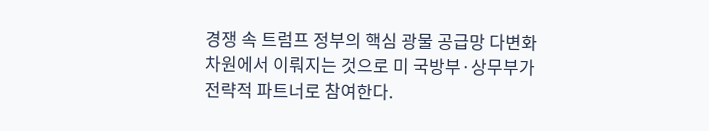경쟁 속 트럼프 정부의 핵심 광물 공급망 다변화 차원에서 이뤄지는 것으로 미 국방부·상무부가 전략적 파트너로 참여한다.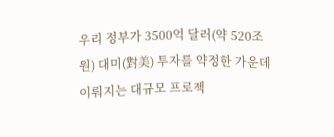우리 정부가 3500억 달러(약 520조원) 대미(對美) 투자를 약정한 가운데 이뤄지는 대규모 프로젝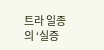트라 일종의 ‘실증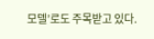모델’로도 주목받고 있다.